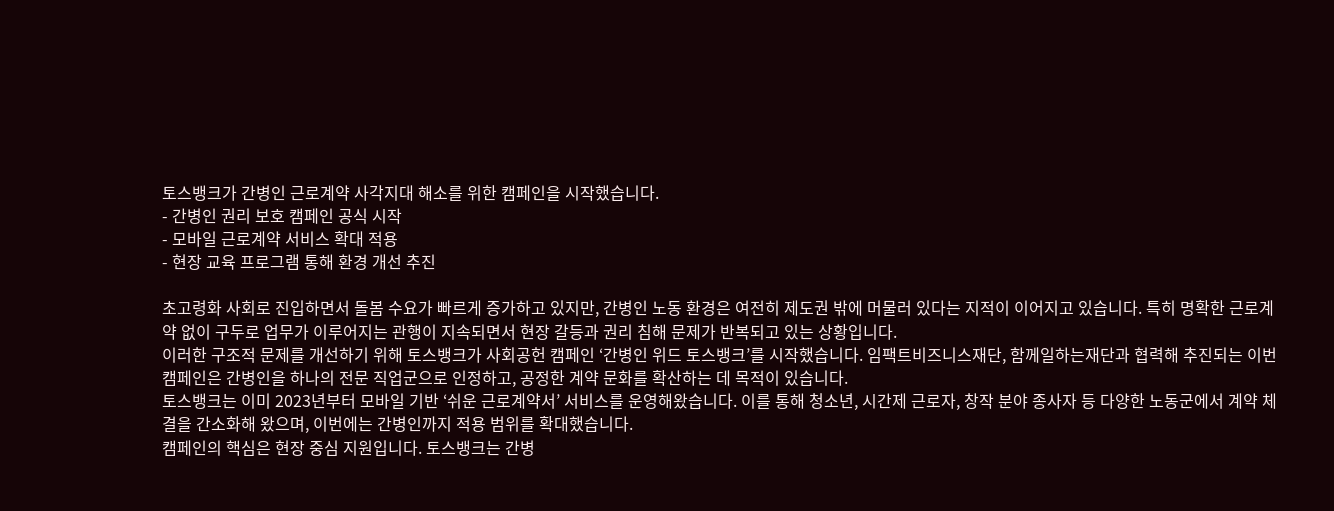토스뱅크가 간병인 근로계약 사각지대 해소를 위한 캠페인을 시작했습니다.
- 간병인 권리 보호 캠페인 공식 시작
- 모바일 근로계약 서비스 확대 적용
- 현장 교육 프로그램 통해 환경 개선 추진

초고령화 사회로 진입하면서 돌봄 수요가 빠르게 증가하고 있지만, 간병인 노동 환경은 여전히 제도권 밖에 머물러 있다는 지적이 이어지고 있습니다. 특히 명확한 근로계약 없이 구두로 업무가 이루어지는 관행이 지속되면서 현장 갈등과 권리 침해 문제가 반복되고 있는 상황입니다.
이러한 구조적 문제를 개선하기 위해 토스뱅크가 사회공헌 캠페인 ‘간병인 위드 토스뱅크’를 시작했습니다. 임팩트비즈니스재단, 함께일하는재단과 협력해 추진되는 이번 캠페인은 간병인을 하나의 전문 직업군으로 인정하고, 공정한 계약 문화를 확산하는 데 목적이 있습니다.
토스뱅크는 이미 2023년부터 모바일 기반 ‘쉬운 근로계약서’ 서비스를 운영해왔습니다. 이를 통해 청소년, 시간제 근로자, 창작 분야 종사자 등 다양한 노동군에서 계약 체결을 간소화해 왔으며, 이번에는 간병인까지 적용 범위를 확대했습니다.
캠페인의 핵심은 현장 중심 지원입니다. 토스뱅크는 간병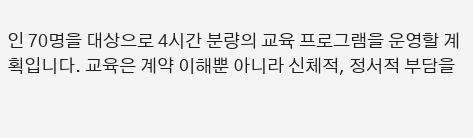인 70명을 대상으로 4시간 분량의 교육 프로그램을 운영할 계획입니다. 교육은 계약 이해뿐 아니라 신체적, 정서적 부담을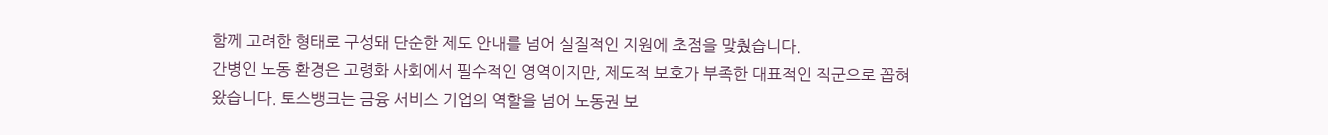함께 고려한 형태로 구성돼 단순한 제도 안내를 넘어 실질적인 지원에 초점을 맞췄습니다.
간병인 노동 환경은 고령화 사회에서 필수적인 영역이지만, 제도적 보호가 부족한 대표적인 직군으로 꼽혀 왔습니다. 토스뱅크는 금융 서비스 기업의 역할을 넘어 노동권 보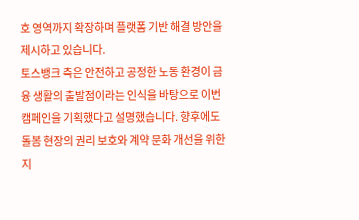호 영역까지 확장하며 플랫폼 기반 해결 방안을 제시하고 있습니다.
토스뱅크 측은 안전하고 공정한 노동 환경이 금융 생활의 출발점이라는 인식을 바탕으로 이번 캠페인을 기획했다고 설명했습니다. 향후에도 돌봄 현장의 권리 보호와 계약 문화 개선을 위한 지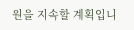원을 지속할 계획입니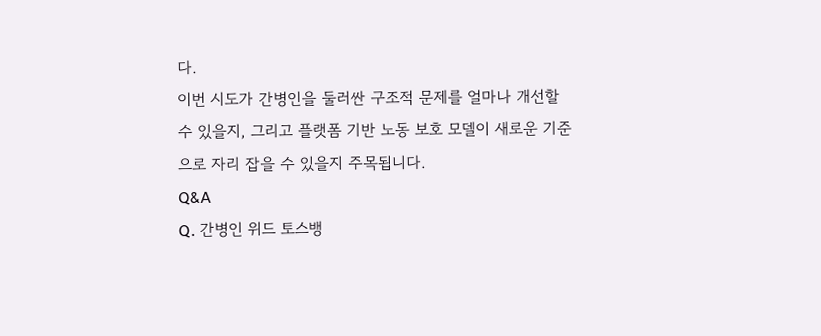다.
이번 시도가 간병인을 둘러싼 구조적 문제를 얼마나 개선할 수 있을지, 그리고 플랫폼 기반 노동 보호 모델이 새로운 기준으로 자리 잡을 수 있을지 주목됩니다.
Q&A
Q. 간병인 위드 토스뱅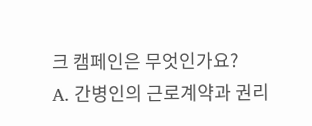크 캠페인은 무엇인가요?
A. 간병인의 근로계약과 권리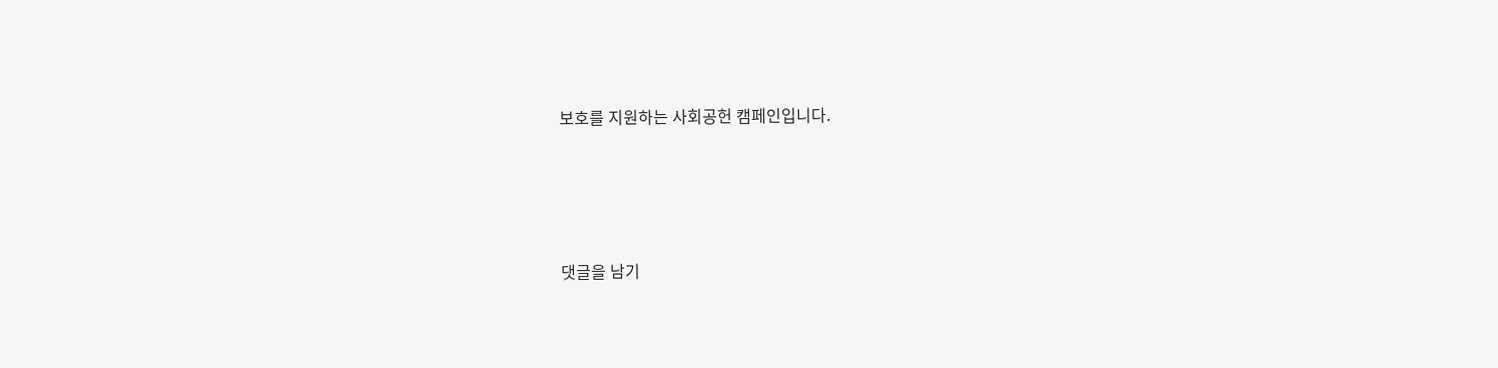보호를 지원하는 사회공헌 캠페인입니다.




댓글을 남기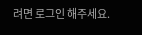려면 로그인 해주세요.